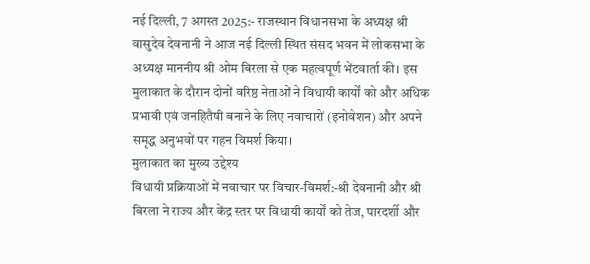नई दिल्ली, 7 अगस्त 2025:- राजस्थान विधानसभा के अध्यक्ष श्री वासुदेव देवनानी ने आज नई दिल्ली स्थित संसद भवन में लोकसभा के अध्यक्ष माननीय श्री ओम बिरला से एक महत्वपूर्ण भेंटवार्ता की। इस मुलाकात के दौरान दोनों वरिष्ठ नेताओं ने विधायी कार्यों को और अधिक प्रभावी एवं जनहितैषी बनाने के लिए नवाचारों (इनोवेशन) और अपने समृद्ध अनुभवों पर गहन विमर्श किया।
मुलाकात का मुख्य उद्देश्य
विधायी प्रक्रियाओं में नवाचार पर विचार-विमर्श:-श्री देवनानी और श्री बिरला ने राज्य और केंद्र स्तर पर विधायी कार्यों को तेज, पारदर्शी और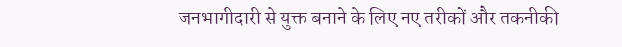जनभागीदारी से युक्त बनाने के लिए नए तरीकों और तकनीकी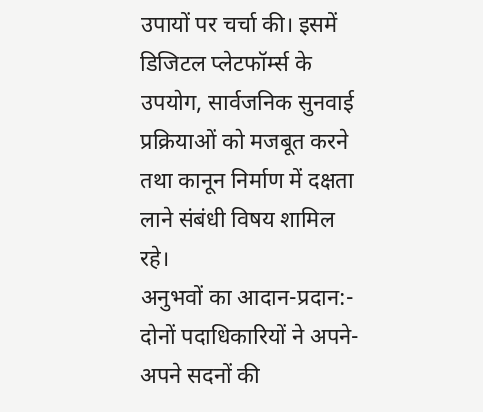उपायों पर चर्चा की। इसमें डिजिटल प्लेटफॉर्म्स के उपयोग, सार्वजनिक सुनवाई प्रक्रियाओं को मजबूत करने तथा कानून निर्माण में दक्षता लाने संबंधी विषय शामिल रहे।
अनुभवों का आदान-प्रदान:- दोनों पदाधिकारियों ने अपने-अपने सदनों की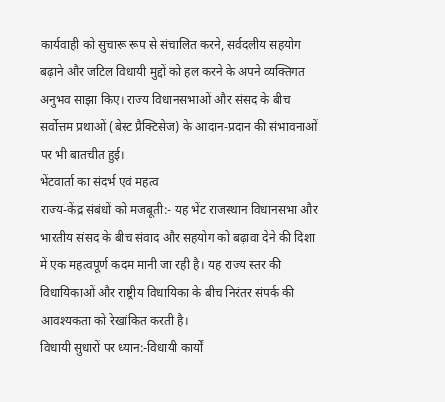कार्यवाही को सुचारू रूप से संचालित करने, सर्वदलीय सहयोग बढ़ाने और जटिल विधायी मुद्दों को हल करने के अपने व्यक्तिगत अनुभव साझा किए। राज्य विधानसभाओं और संसद के बीच सर्वोत्तम प्रथाओं (बेस्ट प्रैक्टिसेज) के आदान-प्रदान की संभावनाओं पर भी बातचीत हुई।
भेंटवार्ता का संदर्भ एवं महत्व
राज्य-केंद्र संबंधों को मजबूती:- यह भेंट राजस्थान विधानसभा और भारतीय संसद के बीच संवाद और सहयोग को बढ़ावा देने की दिशा में एक महत्वपूर्ण कदम मानी जा रही है। यह राज्य स्तर की विधायिकाओं और राष्ट्रीय विधायिका के बीच निरंतर संपर्क की आवश्यकता को रेखांकित करती है।
विधायी सुधारों पर ध्यान:-विधायी कार्यों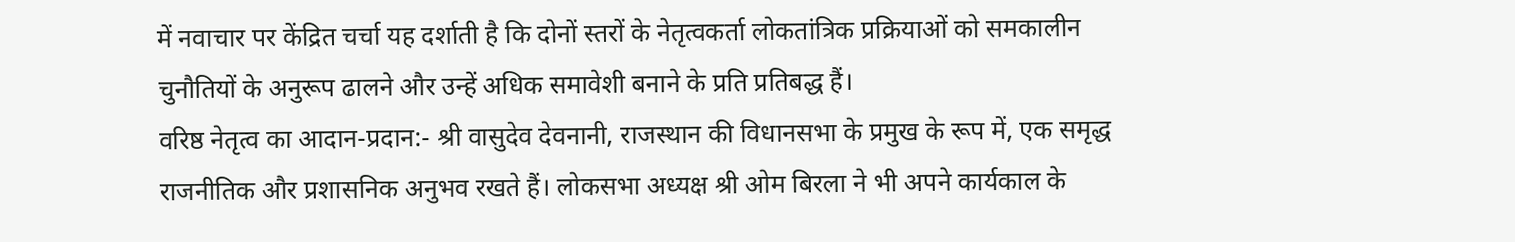में नवाचार पर केंद्रित चर्चा यह दर्शाती है कि दोनों स्तरों के नेतृत्वकर्ता लोकतांत्रिक प्रक्रियाओं को समकालीन चुनौतियों के अनुरूप ढालने और उन्हें अधिक समावेशी बनाने के प्रति प्रतिबद्ध हैं।
वरिष्ठ नेतृत्व का आदान-प्रदान:- श्री वासुदेव देवनानी, राजस्थान की विधानसभा के प्रमुख के रूप में, एक समृद्ध राजनीतिक और प्रशासनिक अनुभव रखते हैं। लोकसभा अध्यक्ष श्री ओम बिरला ने भी अपने कार्यकाल के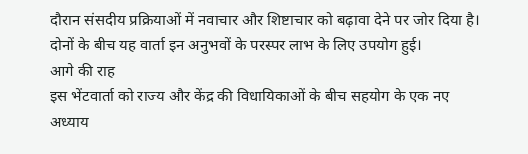दौरान संसदीय प्रक्रियाओं में नवाचार और शिष्टाचार को बढ़ावा देने पर जोर दिया है। दोनों के बीच यह वार्ता इन अनुभवों के परस्पर लाभ के लिए उपयोग हुई।
आगे की राह
इस भेंटवार्ता को राज्य और केंद्र की विधायिकाओं के बीच सहयोग के एक नए अध्याय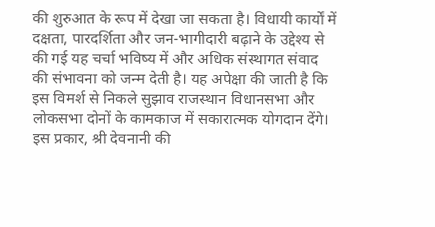की शुरुआत के रूप में देखा जा सकता है। विधायी कार्यों में दक्षता, पारदर्शिता और जन-भागीदारी बढ़ाने के उद्देश्य से की गई यह चर्चा भविष्य में और अधिक संस्थागत संवाद की संभावना को जन्म देती है। यह अपेक्षा की जाती है कि इस विमर्श से निकले सुझाव राजस्थान विधानसभा और लोकसभा दोनों के कामकाज में सकारात्मक योगदान देंगे।
इस प्रकार, श्री देवनानी की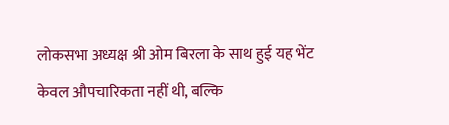लोकसभा अध्यक्ष श्री ओम बिरला के साथ हुई यह भेंट केवल औपचारिकता नहीं थी, बल्कि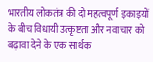भारतीय लोकतंत्र की दो महत्वपूर्ण इकाइयों के बीच विधायी उत्कृष्टता और नवाचार को बढ़ावा देने के एक सार्थक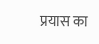प्रयास का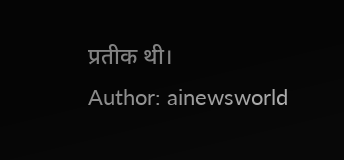प्रतीक थी।
Author: ainewsworld